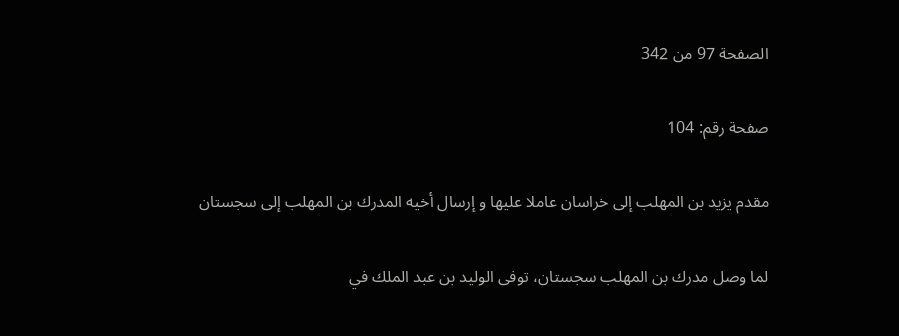الصفحة 97 من 342

صفحة رقم: 104

مقدم يزيد بن المهلب إلى خراسان عاملا عليها و إرسال أخيه المدرك بن المهلب إلى سجستان

لما وصل مدرك بن المهلب سجستان، توفى الوليد بن عبد الملك في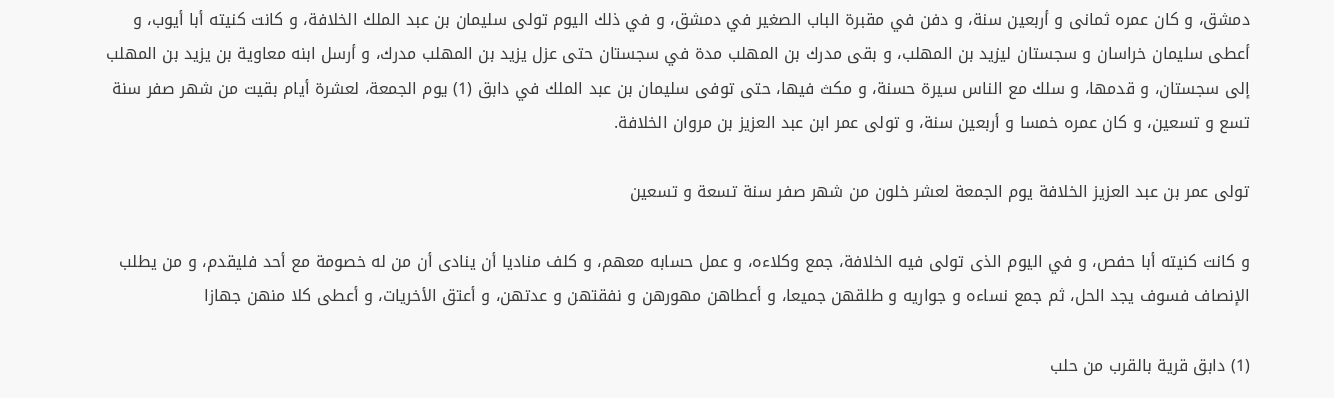دمشق، و كان عمره ثمانى و أربعين سنة، و دفن في مقبرة الباب الصغير في دمشق، و في ذلك اليوم تولى سليمان بن عبد الملك الخلافة، و كانت كنيته أبا أيوب، و أعطى سليمان خراسان و سجستان ليزيد بن المهلب، و بقى مدرك بن المهلب مدة في سجستان حتى عزل يزيد بن المهلب مدرك، و أرسل ابنه معاوية بن يزيد بن المهلب إلى سجستان، و قدمها، و سلك مع الناس سيرة حسنة، و مكث فيها، حتى توفى سليمان بن عبد الملك في دابق (1) يوم الجمعة، لعشرة أيام بقيت من شهر صفر سنة تسع و تسعين، و كان عمره خمسا و أربعين سنة، و تولى عمر ابن عبد العزيز بن مروان الخلافة.

تولى عمر بن عبد العزيز الخلافة يوم الجمعة لعشر خلون من شهر صفر سنة تسعة و تسعين

و كانت كنيته أبا حفص، و في اليوم الذى تولى فيه الخلافة، جمع وكلاءه، و عمل حسابه معهم، و كلف مناديا أن ينادى أن من له خصومة مع أحد فليقدم، و من يطلب الإنصاف فسوف يجد الحل، ثم جمع نساءه و جواريه و طلقهن جميعا، و أعطاهن مهورهن و نفقتهن و عدتهن، و أعتق الأخريات، و أعطى كلا منهن جهازا

(1) دابق قرية بالقرب من حلب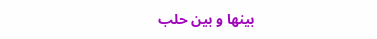بينها و بين حلب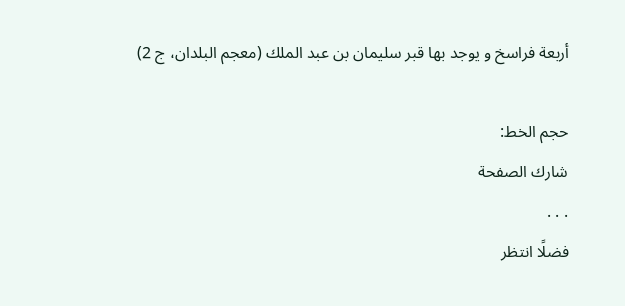أربعة فراسخ و يوجد بها قبر سليمان بن عبد الملك (معجم البلدان، ج 2)

حجم الخط:
شارك الصفحة
. . .
فضلًا انتظر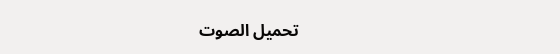تحميل الصوت